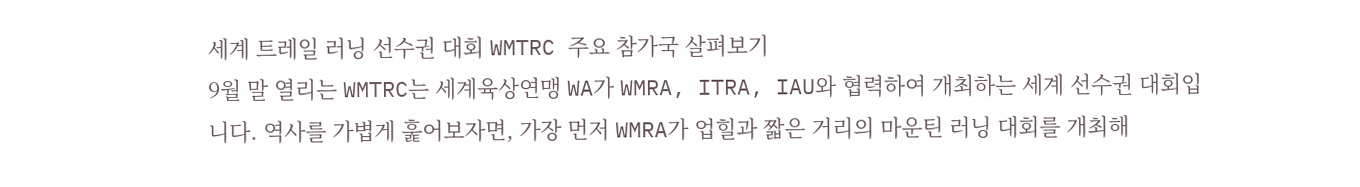세계 트레일 러닝 선수권 대회 WMTRC 주요 참가국 살펴보기
9월 말 열리는 WMTRC는 세계육상연맹 WA가 WMRA, ITRA, IAU와 협력하여 개최하는 세계 선수권 대회입니다. 역사를 가볍게 훑어보자면, 가장 먼저 WMRA가 업힐과 짧은 거리의 마운틴 러닝 대회를 개최해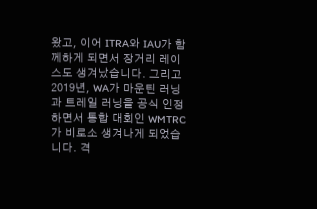왔고, 이어 ITRA와 IAU가 함께하게 되면서 장거리 레이스도 생겨났습니다. 그리고 2019년, WA가 마운틴 러닝과 트레일 러닝을 공식 인정하면서 통합 대회인 WMTRC가 비로소 생겨나게 되었습니다. 격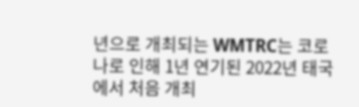년으로 개최되는 WMTRC는 코로나로 인해 1년 연기된 2022년 태국에서 처음 개최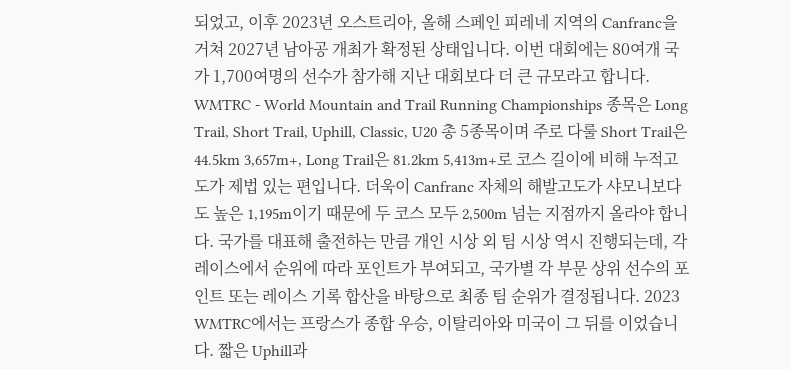되었고, 이후 2023년 오스트리아, 올해 스페인 피레네 지역의 Canfranc을 거쳐 2027년 남아공 개최가 확정된 상태입니다. 이번 대회에는 80여개 국가 1,700여명의 선수가 참가해 지난 대회보다 더 큰 규모라고 합니다. WMTRC - World Mountain and Trail Running Championships 종목은 Long Trail, Short Trail, Uphill, Classic, U20 총 5종목이며 주로 다룰 Short Trail은 44.5km 3,657m+, Long Trail은 81.2km 5,413m+로 코스 길이에 비해 누적고도가 제법 있는 편입니다. 더욱이 Canfranc 자체의 해발고도가 샤모니보다도 높은 1,195m이기 때문에 두 코스 모두 2,500m 넘는 지점까지 올라야 합니다. 국가를 대표해 출전하는 만큼 개인 시상 외 팀 시상 역시 진행되는데, 각 레이스에서 순위에 따라 포인트가 부여되고, 국가별 각 부문 상위 선수의 포인트 또는 레이스 기록 합산을 바탕으로 최종 팀 순위가 결정됩니다. 2023 WMTRC에서는 프랑스가 종합 우승, 이탈리아와 미국이 그 뒤를 이었습니다. 짧은 Uphill과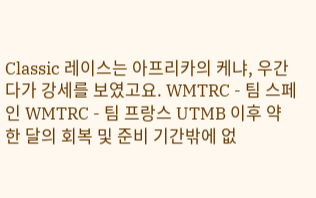Classic 레이스는 아프리카의 케냐, 우간다가 강세를 보였고요. WMTRC - 팀 스페인 WMTRC - 팀 프랑스 UTMB 이후 약 한 달의 회복 및 준비 기간밖에 없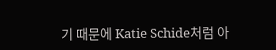기 때문에 Katie Schide처럼 아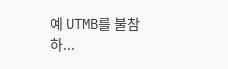예 UTMB를 불참하...